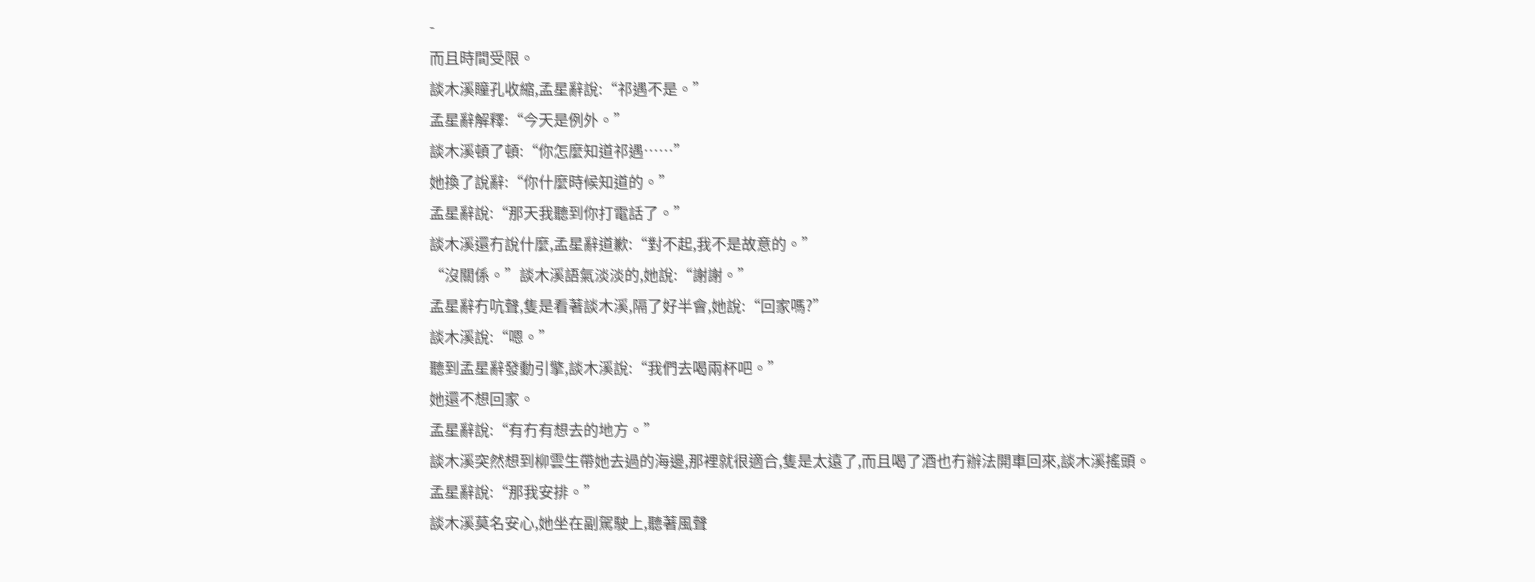-
而且時間受限。
談木溪瞳孔收縮,孟星辭說:“祁遇不是。”
孟星辭解釋:“今天是例外。”
談木溪頓了頓:“你怎麼知道祁遇……”
她換了說辭:“你什麼時候知道的。”
孟星辭說:“那天我聽到你打電話了。”
談木溪還冇說什麼,孟星辭道歉:“對不起,我不是故意的。”
“沒關係。”談木溪語氣淡淡的,她說:“謝謝。”
孟星辭冇吭聲,隻是看著談木溪,隔了好半會,她說:“回家嗎?”
談木溪說:“嗯。”
聽到孟星辭發動引擎,談木溪說:“我們去喝兩杯吧。”
她還不想回家。
孟星辭說:“有冇有想去的地方。”
談木溪突然想到柳雲生帶她去過的海邊,那裡就很適合,隻是太遠了,而且喝了酒也冇辦法開車回來,談木溪搖頭。
孟星辭說:“那我安排。”
談木溪莫名安心,她坐在副駕駛上,聽著風聲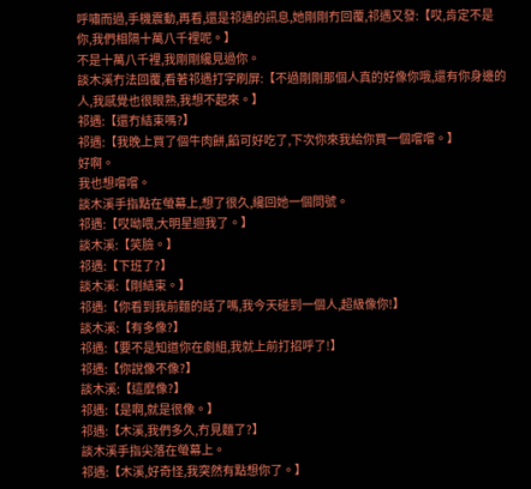呼嘯而過,手機震動,再看,還是祁遇的訊息,她剛剛冇回覆,祁遇又發:【哎,肯定不是你,我們相隔十萬八千裡呢。】
不是十萬八千裡,我剛剛纔見過你。
談木溪冇法回覆,看著祁遇打字刷屏:【不過剛剛那個人真的好像你哦,還有你身邊的人,我感覺也很眼熟,我想不起來。】
祁遇:【還冇結束嗎?】
祁遇:【我晚上買了個牛肉餅,餡可好吃了,下次你來我給你買一個嚐嚐。】
好啊。
我也想嚐嚐。
談木溪手指點在螢幕上,想了很久,纔回她一個問號。
祁遇:【哎呦喂,大明星迴我了。】
談木溪:【笑臉。】
祁遇:【下班了?】
談木溪:【剛結束。】
祁遇:【你看到我前麵的話了嗎,我今天碰到一個人,超級像你!】
談木溪:【有多像?】
祁遇:【要不是知道你在劇組,我就上前打招呼了!】
祁遇:【你說像不像?】
談木溪:【這麼像?】
祁遇:【是啊,就是很像。】
祁遇:【木溪,我們多久,冇見麵了?】
談木溪手指尖落在螢幕上。
祁遇:【木溪,好奇怪,我突然有點想你了。】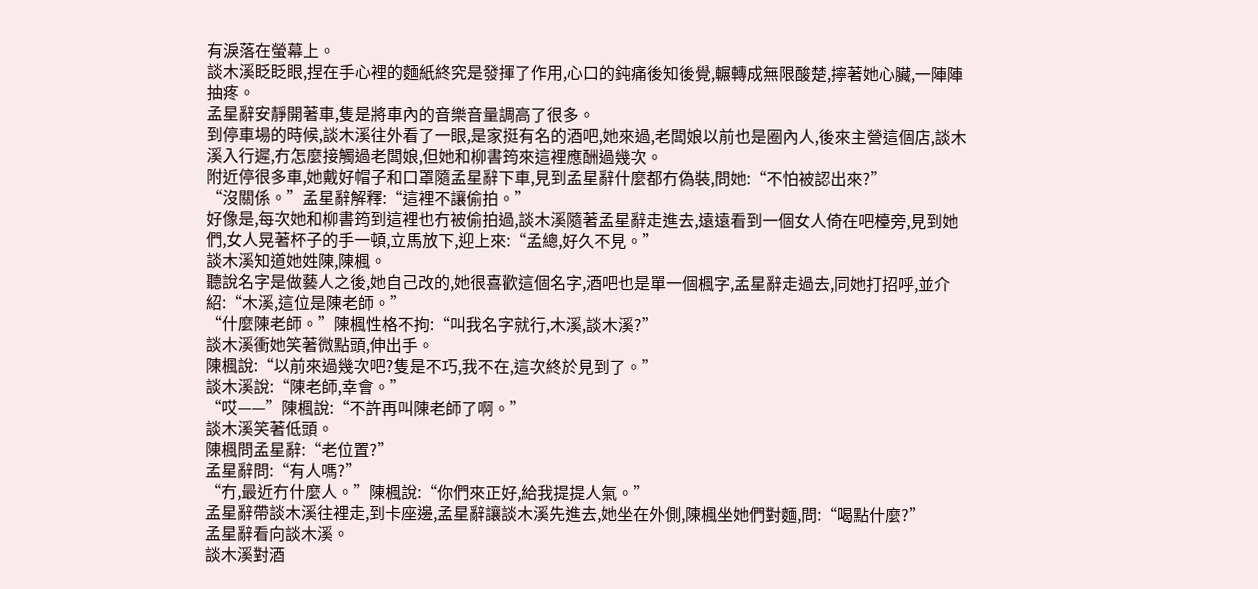有淚落在螢幕上。
談木溪眨眨眼,捏在手心裡的麵紙終究是發揮了作用,心口的鈍痛後知後覺,輾轉成無限酸楚,擰著她心臟,一陣陣抽疼。
孟星辭安靜開著車,隻是將車內的音樂音量調高了很多。
到停車場的時候,談木溪往外看了一眼,是家挺有名的酒吧,她來過,老闆娘以前也是圈內人,後來主營這個店,談木溪入行遲,冇怎麼接觸過老闆娘,但她和柳書筠來這裡應酬過幾次。
附近停很多車,她戴好帽子和口罩隨孟星辭下車,見到孟星辭什麼都冇偽裝,問她:“不怕被認出來?”
“沒關係。”孟星辭解釋:“這裡不讓偷拍。”
好像是,每次她和柳書筠到這裡也冇被偷拍過,談木溪隨著孟星辭走進去,遠遠看到一個女人倚在吧檯旁,見到她們,女人晃著杯子的手一頓,立馬放下,迎上來:“孟總,好久不見。”
談木溪知道她姓陳,陳楓。
聽說名字是做藝人之後,她自己改的,她很喜歡這個名字,酒吧也是單一個楓字,孟星辭走過去,同她打招呼,並介紹:“木溪,這位是陳老師。”
“什麼陳老師。”陳楓性格不拘:“叫我名字就行,木溪,談木溪?”
談木溪衝她笑著微點頭,伸出手。
陳楓說:“以前來過幾次吧?隻是不巧,我不在,這次終於見到了。”
談木溪說:“陳老師,幸會。”
“哎——”陳楓說:“不許再叫陳老師了啊。”
談木溪笑著低頭。
陳楓問孟星辭:“老位置?”
孟星辭問:“有人嗎?”
“冇,最近冇什麼人。”陳楓說:“你們來正好,給我提提人氣。”
孟星辭帶談木溪往裡走,到卡座邊,孟星辭讓談木溪先進去,她坐在外側,陳楓坐她們對麵,問:“喝點什麼?”
孟星辭看向談木溪。
談木溪對酒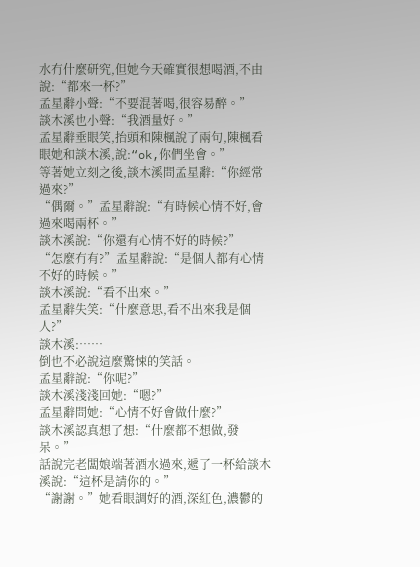水冇什麼研究,但她今天確實很想喝酒,不由說:“都來一杯?”
孟星辭小聲:“不要混著喝,很容易醉。”
談木溪也小聲:“我酒量好。”
孟星辭垂眼笑,抬頭和陳楓說了兩句,陳楓看眼她和談木溪,說:“ok,你們坐會。”
等著她立刻之後,談木溪問孟星辭:“你經常過來?”
“偶爾。”孟星辭說:“有時候心情不好,會過來喝兩杯。”
談木溪說:“你還有心情不好的時候?”
“怎麼冇有?”孟星辭說:“是個人都有心情不好的時候。”
談木溪說:“看不出來。”
孟星辭失笑:“什麼意思,看不出來我是個人?”
談木溪:……
倒也不必說這麼驚悚的笑話。
孟星辭說:“你呢?”
談木溪淺淺回她:“嗯?”
孟星辭問她:“心情不好會做什麼?”
談木溪認真想了想:“什麼都不想做,發呆。”
話說完老闆娘端著酒水過來,遞了一杯給談木溪說:“這杯是請你的。”
“謝謝。”她看眼調好的酒,深紅色,濃鬱的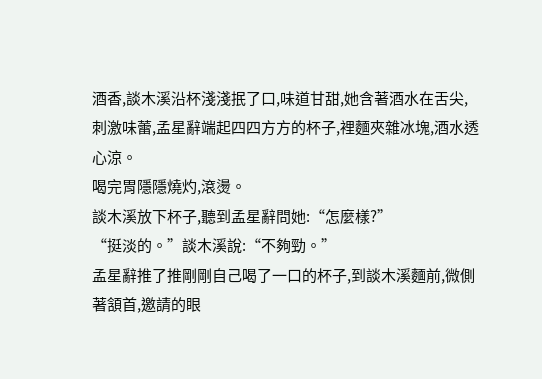酒香,談木溪沿杯淺淺抿了口,味道甘甜,她含著酒水在舌尖,刺激味蕾,孟星辭端起四四方方的杯子,裡麵夾雜冰塊,酒水透心涼。
喝完胃隱隱燒灼,滾燙。
談木溪放下杯子,聽到孟星辭問她:“怎麼樣?”
“挺淡的。”談木溪說:“不夠勁。”
孟星辭推了推剛剛自己喝了一口的杯子,到談木溪麵前,微側著頷首,邀請的眼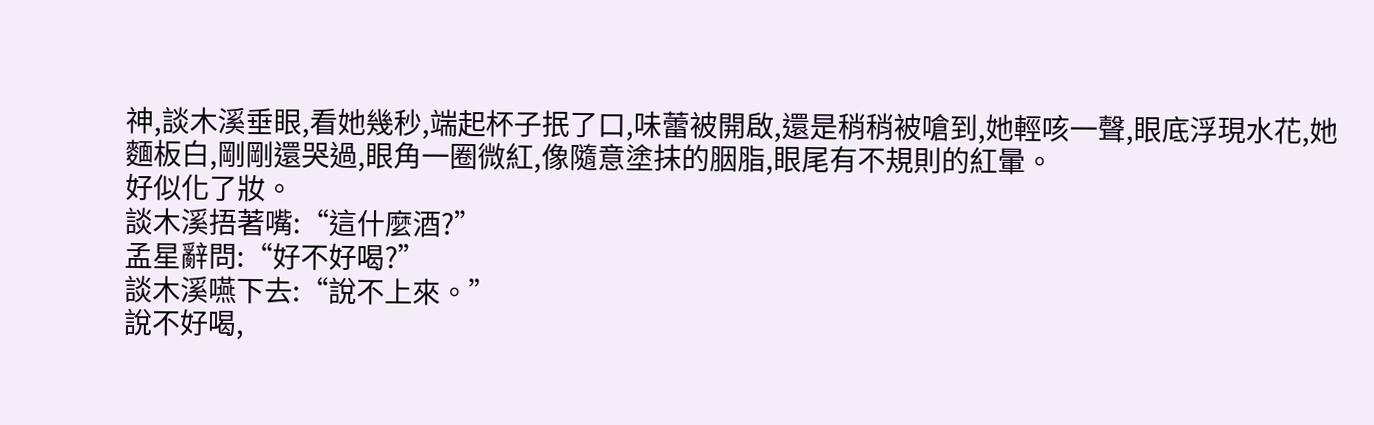神,談木溪垂眼,看她幾秒,端起杯子抿了口,味蕾被開啟,還是稍稍被嗆到,她輕咳一聲,眼底浮現水花,她麵板白,剛剛還哭過,眼角一圈微紅,像隨意塗抹的胭脂,眼尾有不規則的紅暈。
好似化了妝。
談木溪捂著嘴:“這什麼酒?”
孟星辭問:“好不好喝?”
談木溪嚥下去:“說不上來。”
說不好喝,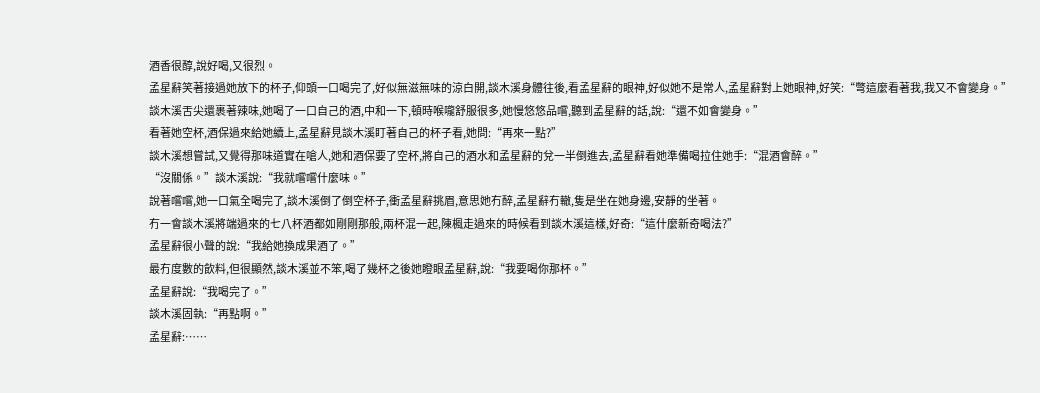酒香很醇,說好喝,又很烈。
孟星辭笑著接過她放下的杯子,仰頭一口喝完了,好似無滋無味的涼白開,談木溪身體往後,看孟星辭的眼神,好似她不是常人,孟星辭對上她眼神,好笑:“彆這麼看著我,我又不會變身。”
談木溪舌尖還裹著辣味,她喝了一口自己的酒,中和一下,頓時喉嚨舒服很多,她慢悠悠品嚐,聽到孟星辭的話,說:“還不如會變身。”
看著她空杯,酒保過來給她續上,孟星辭見談木溪盯著自己的杯子看,她問:“再來一點?”
談木溪想嘗試,又覺得那味道實在嗆人,她和酒保要了空杯,將自己的酒水和孟星辭的兌一半倒進去,孟星辭看她準備喝拉住她手:“混酒會醉。”
“沒關係。”談木溪說:“我就嚐嚐什麼味。”
說著嚐嚐,她一口氣全喝完了,談木溪倒了倒空杯子,衝孟星辭挑眉,意思她冇醉,孟星辭冇轍,隻是坐在她身邊,安靜的坐著。
冇一會談木溪將端過來的七八杯酒都如剛剛那般,兩杯混一起,陳楓走過來的時候看到談木溪這樣,好奇:“這什麼新奇喝法?”
孟星辭很小聲的說:“我給她換成果酒了。”
最冇度數的飲料,但很顯然,談木溪並不笨,喝了幾杯之後她瞪眼孟星辭,說:“我要喝你那杯。”
孟星辭說:“我喝完了。”
談木溪固執:“再點啊。”
孟星辭:……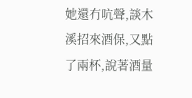她還冇吭聲,談木溪招來酒保,又點了兩杯,說著酒量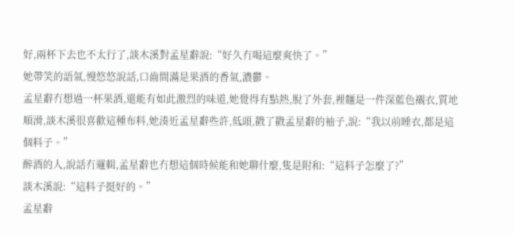好,兩杯下去也不太行了,談木溪對孟星辭說:“好久冇喝這麼爽快了。”
她帶笑的語氣,慢悠悠說話,口齒間滿是果酒的香氣,濃鬱。
孟星辭冇想過一杯果酒,還能有如此激烈的味道,她覺得有點熱,脫了外套,裡麵是一件深藍色襯衣,質地順滑,談木溪很喜歡這種布料,她湊近孟星辭些許,低頭,戳了戳孟星辭的袖子,說:“我以前睡衣,都是這個料子。”
醉酒的人,說話冇邏輯,孟星辭也冇想這個時候能和她聊什麼,隻是附和:“這料子怎麼了?”
談木溪說:“這料子挺好的。”
孟星辭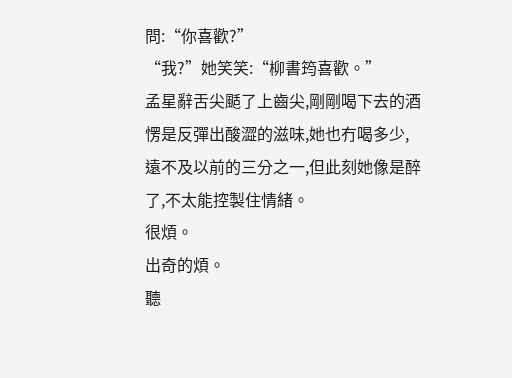問:“你喜歡?”
“我?”她笑笑:“柳書筠喜歡。”
孟星辭舌尖颳了上齒尖,剛剛喝下去的酒愣是反彈出酸澀的滋味,她也冇喝多少,遠不及以前的三分之一,但此刻她像是醉了,不太能控製住情緒。
很煩。
出奇的煩。
聽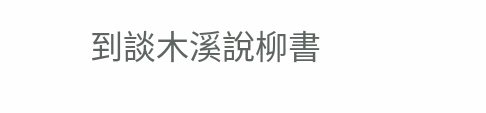到談木溪說柳書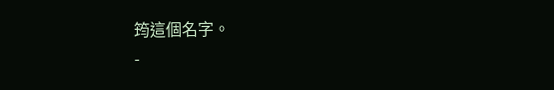筠這個名字。
-